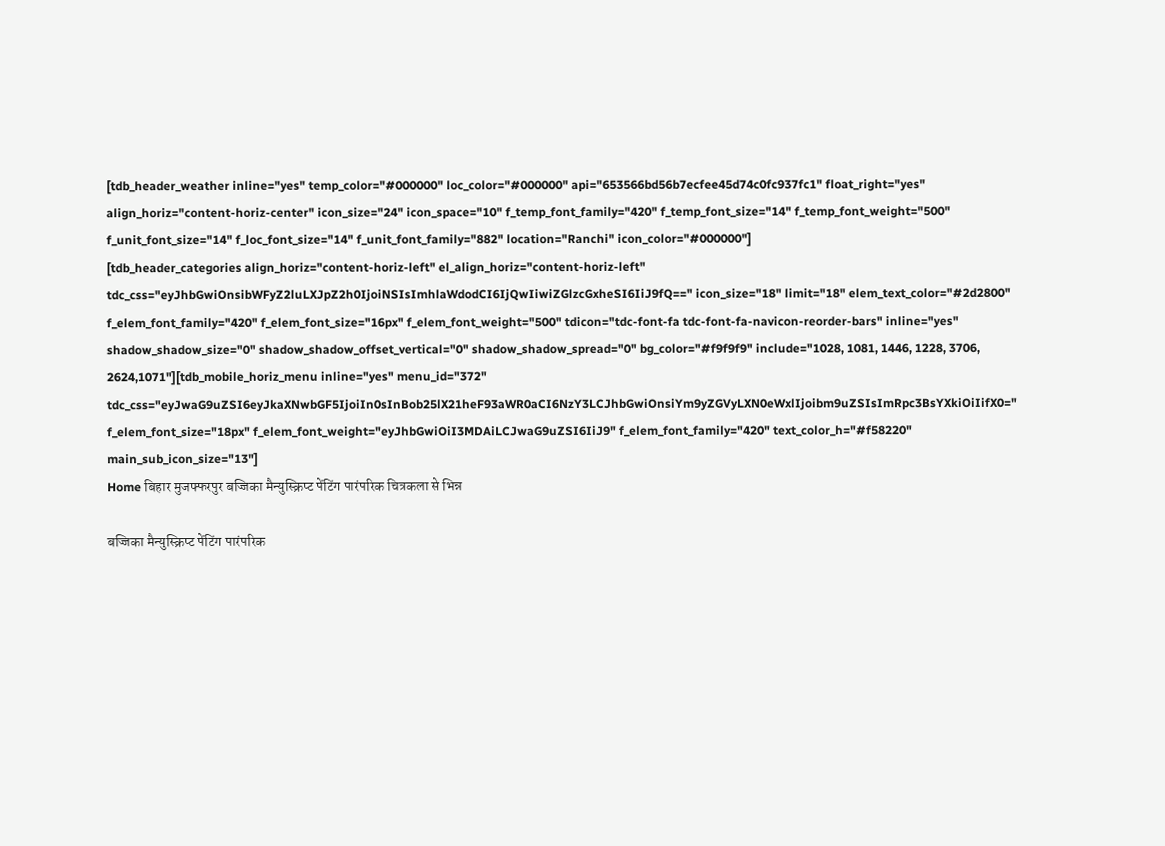[tdb_header_weather inline="yes" temp_color="#000000" loc_color="#000000" api="653566bd56b7ecfee45d74c0fc937fc1" float_right="yes" align_horiz="content-horiz-center" icon_size="24" icon_space="10" f_temp_font_family="420" f_temp_font_size="14" f_temp_font_weight="500" f_unit_font_size="14" f_loc_font_size="14" f_unit_font_family="882" location="Ranchi" icon_color="#000000"]
[tdb_header_categories align_horiz="content-horiz-left" el_align_horiz="content-horiz-left" tdc_css="eyJhbGwiOnsibWFyZ2luLXJpZ2h0IjoiNSIsImhlaWdodCI6IjQwIiwiZGlzcGxheSI6IiJ9fQ==" icon_size="18" limit="18" elem_text_color="#2d2800" f_elem_font_family="420" f_elem_font_size="16px" f_elem_font_weight="500" tdicon="tdc-font-fa tdc-font-fa-navicon-reorder-bars" inline="yes" shadow_shadow_size="0" shadow_shadow_offset_vertical="0" shadow_shadow_spread="0" bg_color="#f9f9f9" include="1028, 1081, 1446, 1228, 3706, 2624,1071"][tdb_mobile_horiz_menu inline="yes" menu_id="372" tdc_css="eyJwaG9uZSI6eyJkaXNwbGF5IjoiIn0sInBob25lX21heF93aWR0aCI6NzY3LCJhbGwiOnsiYm9yZGVyLXN0eWxlIjoibm9uZSIsImRpc3BsYXkiOiIifX0=" f_elem_font_size="18px" f_elem_font_weight="eyJhbGwiOiI3MDAiLCJwaG9uZSI6IiJ9" f_elem_font_family="420" text_color_h="#f58220" main_sub_icon_size="13"]
Home बिहार मुजफ्फरपुर बज्जिका मैन्युस्क्रिप्ट पेंटिंग पारंपरिक चित्रकला से भिन्न

बज्जिका मैन्युस्क्रिप्ट पेंटिंग पारंपरिक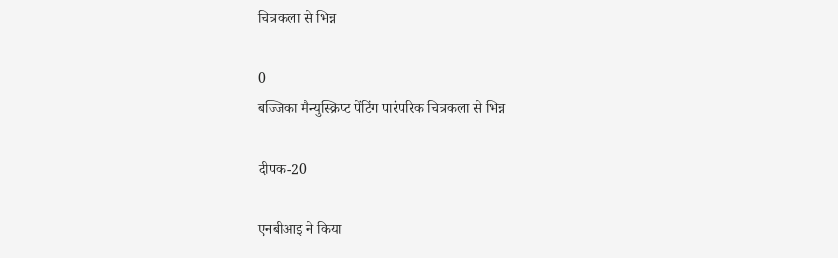चित्रकला से भिन्न

0
बज्जिका मैन्युस्क्रिप्ट पेंटिंग पारंपरिक चित्रकला से भिन्न

दीपक-20

एनबीआइ ने किया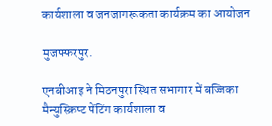कार्यशाला व जनजागरूकता कार्यक्रम का आयोजन

मुजफ्फरपुर.

एनबीआइ ने मिठनपुरा स्थित सभागार में बज्जिका मैन्युस्क्रिप्ट पेंटिंग कार्यशाला व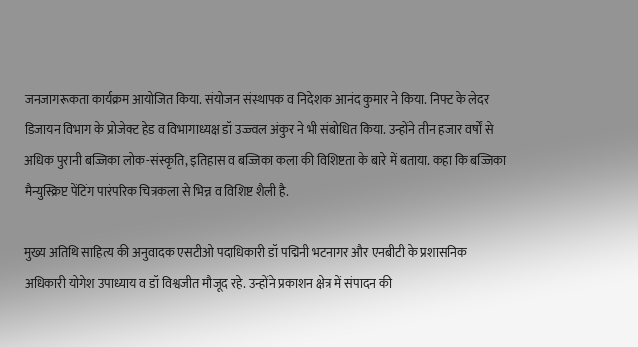जनजागरूकता कार्यक्रम आयोजित किया. संयोजन संस्थापक व निदेशक आनंद कुमार ने किया. निफ्ट के लेदर डिजायन विभाग के प्रोजेक्ट हेड व विभागाध्यक्ष डॉ उज्ज्वल अंकुर ने भी संबोधित किया. उन्होंने तीन हजार वर्षों से अधिक पुरानी बज्जिका लोक-संस्कृति, इतिहास व बज्जिका कला की विशिष्टता के बारे में बताया. कहा कि बज्जिका मैन्युस्क्रिप्ट पेंटिंग पारंपरिक चित्रकला से भिन्न व विशिष्ट शैली है.

मुख्य अतिथि साहित्य की अनुवादक एसटीओ पदाधिकारी डॉ पद्मिनी भटनागर और एनबीटी के प्रशासनिक अधिकारी योगेश उपाध्याय व डॉ विश्वजीत मौजूद रहे. उन्होंने प्रकाशन क्षेत्र में संपादन की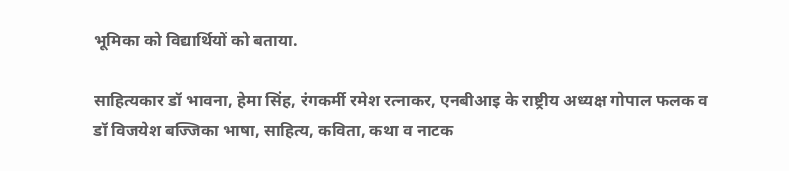भूमिका को विद्यार्थियों को बताया.

साहित्यकार डॉ भावना, हेमा सिंह, रंगकर्मी रमेश रत्नाकर, एनबीआइ के राष्ट्रीय अध्यक्ष गोपाल फलक व डॉ विजयेश बज्जिका भाषा, साहित्य, कविता, कथा व नाटक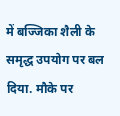में बज्जिका शैली के समृद्ध उपयोग पर बल दिया. मौके पर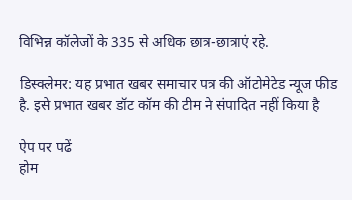विभिन्न कॉलेजों के 335 से अधिक छात्र-छात्राएं रहे.

डिस्क्लेमर: यह प्रभात खबर समाचार पत्र की ऑटोमेटेड न्यूज फीड है. इसे प्रभात खबर डॉट कॉम की टीम ने संपादित नहीं किया है

ऐप पर पढें
होम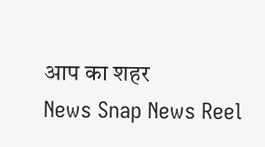आप का शहर
News Snap News Reel